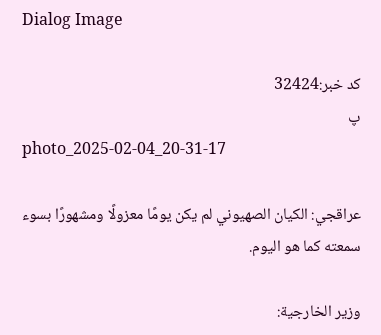Dialog Image

کد خبر:32424
پ
photo_2025-02-04_20-31-17

عراقجي: الكيان الصهيوني لم يكن يومًا معزولًا ومشهورًا بسوء سمعته كما هو اليوم.

وزير الخارجية: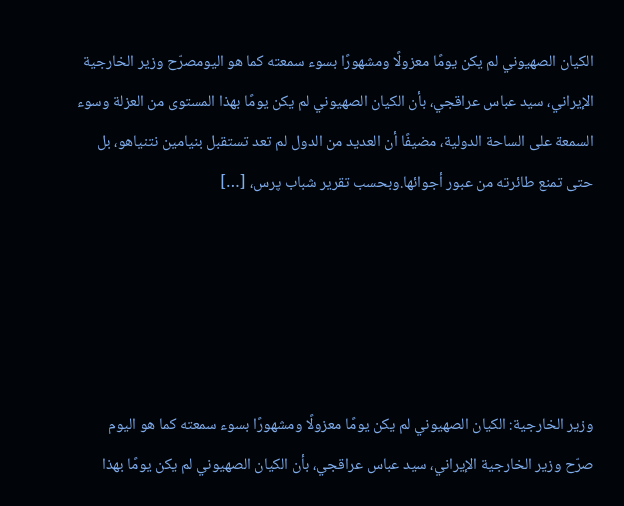الكيان الصهيوني لم يكن يومًا معزولًا ومشهورًا بسوء سمعته كما هو اليومصرّح وزير الخارجية الإيراني، سيد عباس عراقجي، بأن الكيان الصهيوني لم يكن يومًا بهذا المستوى من العزلة وسوء السمعة على الساحة الدولية، مضيفًا أن العديد من الدول لم تعد تستقبل بنيامين نتنياهو، بل حتى تمنع طائرته من عبور أجوائها.وبحسب تقرير شباب پرس، […]





وزير الخارجية: الكيان الصهيوني لم يكن يومًا معزولًا ومشهورًا بسوء سمعته كما هو اليوم
صرّح وزير الخارجية الإيراني، سيد عباس عراقجي، بأن الكيان الصهيوني لم يكن يومًا بهذا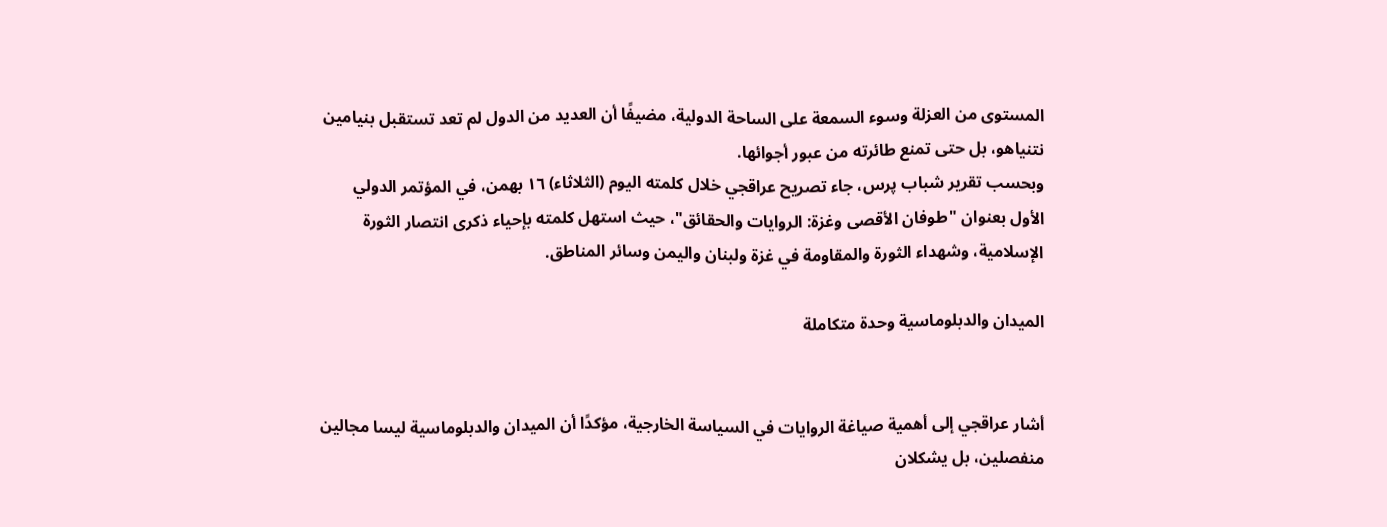المستوى من العزلة وسوء السمعة على الساحة الدولية، مضيفًا أن العديد من الدول لم تعد تستقبل بنيامين نتنياهو، بل حتى تمنع طائرته من عبور أجوائها.
وبحسب تقرير شباب پرس، جاء تصريح عراقجي خلال كلمته اليوم (الثلاثاء) ١٦ بهمن، في المؤتمر الدولي الأول بعنوان "طوفان الأقصى وغزة: الروايات والحقائق"، حيث استهل كلمته بإحياء ذكرى انتصار الثورة الإسلامية، وشهداء الثورة والمقاومة في غزة ولبنان واليمن وسائر المناطق.

الميدان والدبلوماسية وحدة متكاملة


أشار عراقجي إلى أهمية صياغة الروايات في السياسة الخارجية، مؤكدًا أن الميدان والدبلوماسية ليسا مجالين منفصلين، بل يشكلان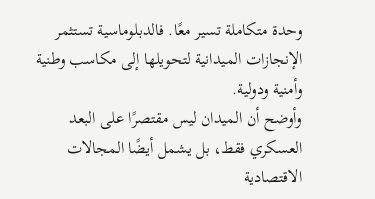وحدة متكاملة تسير معًا. فالدبلوماسية تستثمر الإنجازات الميدانية لتحويلها إلى مكاسب وطنية وأمنية ودولية.
وأوضح أن الميدان ليس مقتصرًا على البعد العسكري فقط، بل يشمل أيضًا المجالات الاقتصادية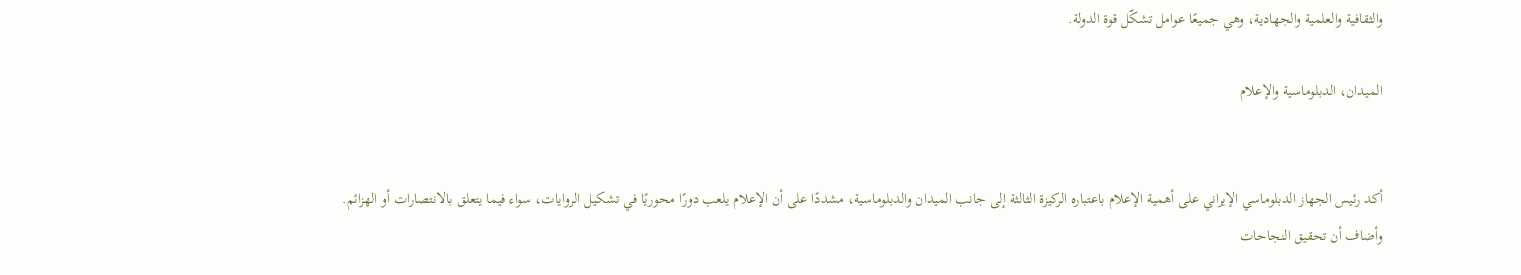والثقافية والعلمية والجهادية، وهي جميعًا عوامل تشكّل قوة الدولة.

الميدان، الدبلوماسية والإعلام


أكد رئيس الجهاز الدبلوماسي الإيراني على أهمية الإعلام باعتباره الركيزة الثالثة إلى جانب الميدان والدبلوماسية، مشددًا على أن الإعلام يلعب دورًا محوريًا في تشكيل الروايات، سواء فيما يتعلق بالانتصارات أو الهزائم.
وأضاف أن تحقيق النجاحات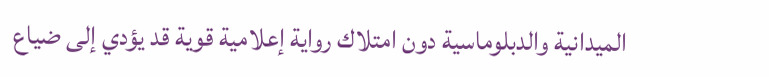الميدانية والدبلوماسية دون امتلاك رواية إعلامية قوية قد يؤدي إلى ضياع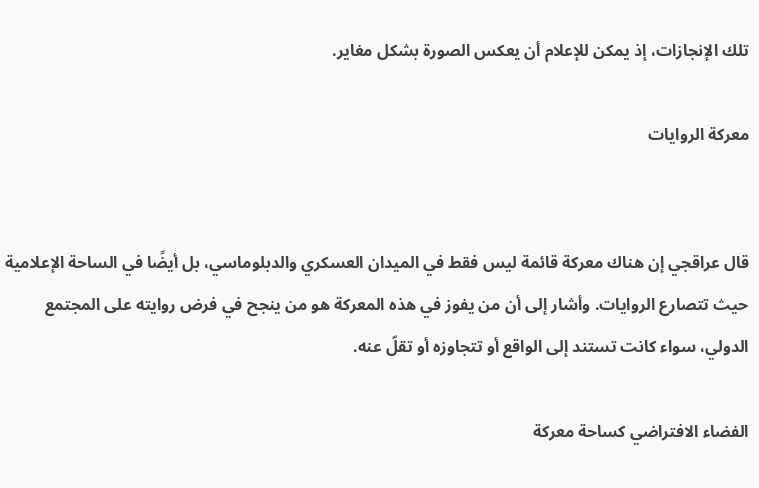تلك الإنجازات، إذ يمكن للإعلام أن يعكس الصورة بشكل مغاير.

معركة الروايات


قال عراقجي إن هناك معركة قائمة ليس فقط في الميدان العسكري والدبلوماسي، بل أيضًا في الساحة الإعلامية حيث تتصارع الروايات. وأشار إلى أن من يفوز في هذه المعركة هو من ينجح في فرض روايته على المجتمع الدولي، سواء كانت تستند إلى الواقع أو تتجاوزه أو تقلّ عنه.

الفضاء الافتراضي كساحة معركة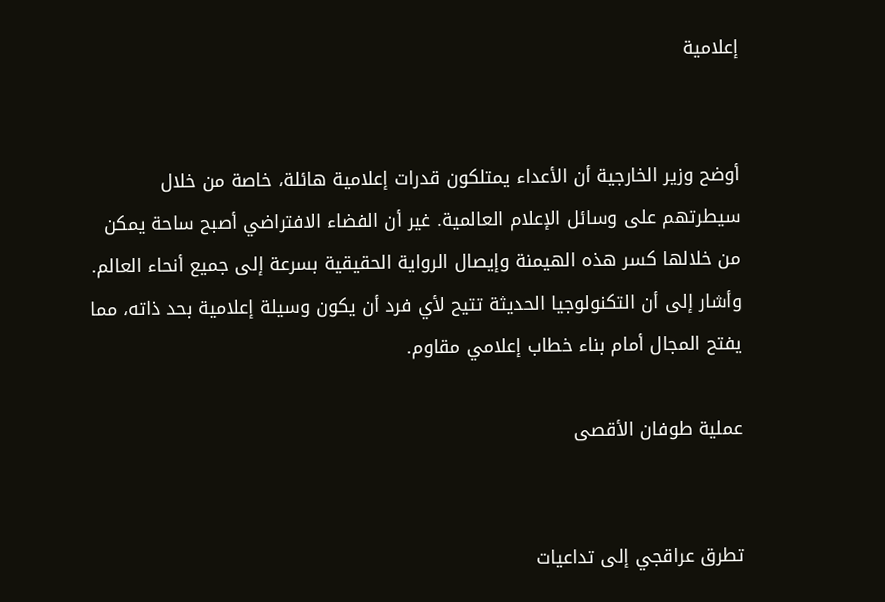إعلامية


أوضح وزير الخارجية أن الأعداء يمتلكون قدرات إعلامية هائلة، خاصة من خلال سيطرتهم على وسائل الإعلام العالمية. غير أن الفضاء الافتراضي أصبح ساحة يمكن من خلالها كسر هذه الهيمنة وإيصال الرواية الحقيقية بسرعة إلى جميع أنحاء العالم.
وأشار إلى أن التكنولوجيا الحديثة تتيح لأي فرد أن يكون وسيلة إعلامية بحد ذاته، مما يفتح المجال أمام بناء خطاب إعلامي مقاوم.

عملية طوفان الأقصى


تطرق عراقجي إلى تداعيات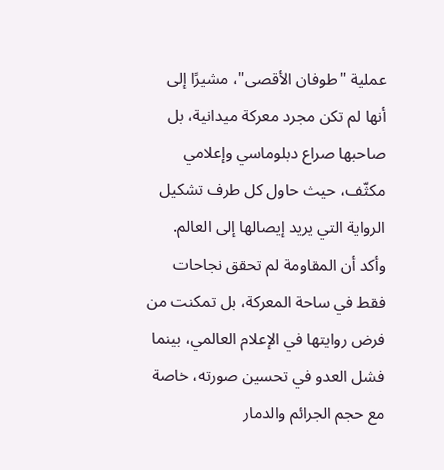عملية "طوفان الأقصى"، مشيرًا إلى أنها لم تكن مجرد معركة ميدانية، بل صاحبها صراع دبلوماسي وإعلامي مكثّف، حيث حاول كل طرف تشكيل الرواية التي يريد إيصالها إلى العالم.
وأكد أن المقاومة لم تحقق نجاحات فقط في ساحة المعركة، بل تمكنت من فرض روايتها في الإعلام العالمي، بينما فشل العدو في تحسين صورته، خاصة مع حجم الجرائم والدمار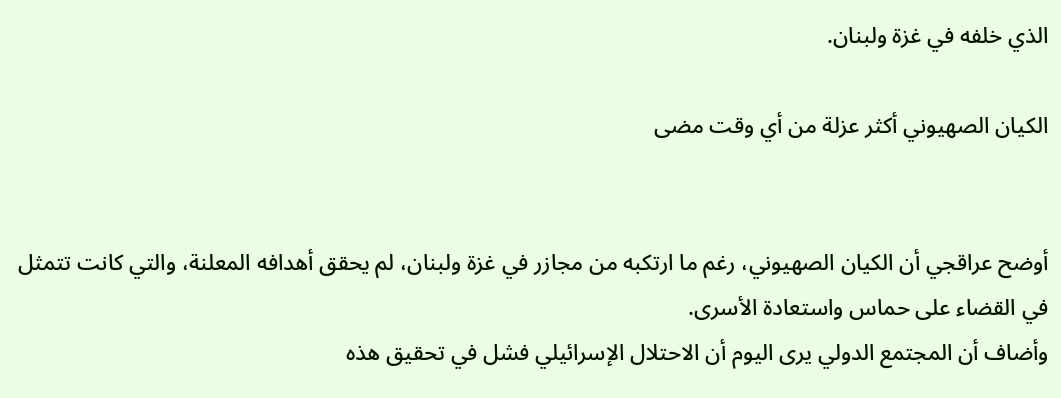الذي خلفه في غزة ولبنان.

الكيان الصهيوني أكثر عزلة من أي وقت مضى


أوضح عراقجي أن الكيان الصهيوني، رغم ما ارتكبه من مجازر في غزة ولبنان، لم يحقق أهدافه المعلنة، والتي كانت تتمثل في القضاء على حماس واستعادة الأسرى.
وأضاف أن المجتمع الدولي يرى اليوم أن الاحتلال الإسرائيلي فشل في تحقيق هذه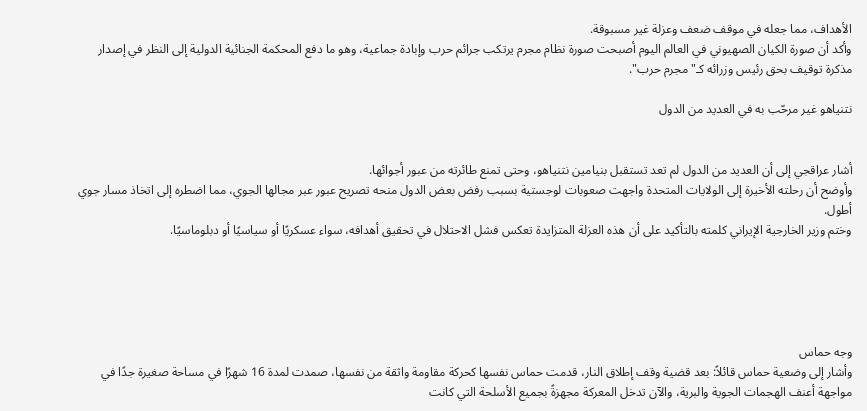الأهداف، مما جعله في موقف ضعف وعزلة غير مسبوقة.
وأكد أن صورة الكيان الصهيوني في العالم اليوم أصبحت صورة نظام مجرم يرتكب جرائم حرب وإبادة جماعية، وهو ما دفع المحكمة الجنائية الدولية إلى النظر في إصدار مذكرة توقيف بحق رئيس وزرائه كـ"مجرم حرب".

نتنياهو غير مرحّب به في العديد من الدول


أشار عراقجي إلى أن العديد من الدول لم تعد تستقبل بنيامين نتنياهو، وحتى تمنع طائرته من عبور أجوائها.
وأوضح أن رحلته الأخيرة إلى الولايات المتحدة واجهت صعوبات لوجستية بسبب رفض بعض الدول منحه تصريح عبور عبر مجالها الجوي، مما اضطره إلى اتخاذ مسار جوي أطول.
وختم وزير الخارجية الإيراني كلمته بالتأكيد على أن هذه العزلة المتزايدة تعكس فشل الاحتلال في تحقيق أهدافه، سواء عسكريًا أو سياسيًا أو دبلوماسيًا.





وجه حماس
وأشار إلى وضعية حماس قائلاً: بعد قضية وقف إطلاق النار، قدمت حماس نفسها كحركة مقاومة واثقة من نفسها، صمدت لمدة 16 شهرًا في مساحة صغيرة جدًا في مواجهة أعنف الهجمات الجوية والبرية، والآن تدخل المعركة مجهزةً بجميع الأسلحة التي كانت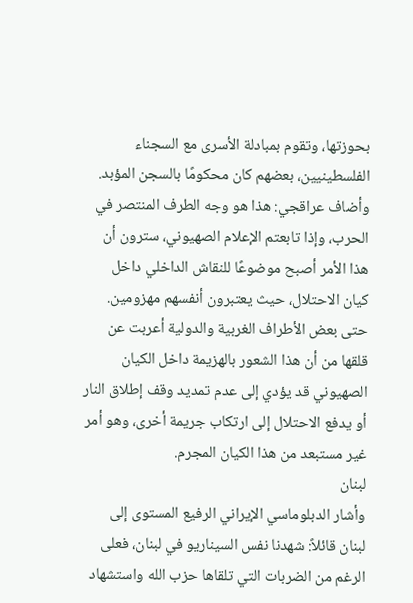بحوزتها، وتقوم بمبادلة الأسرى مع السجناء الفلسطينيين، بعضهم كان محكومًا بالسجن المؤبد.
وأضاف عراقجي: هذا هو وجه الطرف المنتصر في الحرب، وإذا تابعتم الإعلام الصهيوني، سترون أن هذا الأمر أصبح موضوعًا للنقاش الداخلي داخل كيان الاحتلال، حيث يعتبرون أنفسهم مهزومين. حتى بعض الأطراف الغربية والدولية أعربت عن قلقها من أن هذا الشعور بالهزيمة داخل الكيان الصهيوني قد يؤدي إلى عدم تمديد وقف إطلاق النار أو يدفع الاحتلال إلى ارتكاب جريمة أخرى، وهو أمر غير مستبعد من هذا الكيان المجرم.
لبنان
وأشار الدبلوماسي الإيراني الرفيع المستوى إلى لبنان قائلاً: شهدنا نفس السيناريو في لبنان، فعلى الرغم من الضربات التي تلقاها حزب الله واستشهاد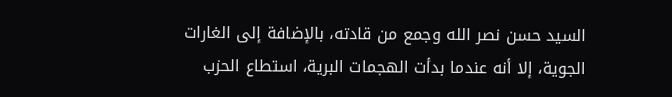السيد حسن نصر الله وجمع من قادته، بالإضافة إلى الغارات الجوية، إلا أنه عندما بدأت الهجمات البرية، استطاع الحزب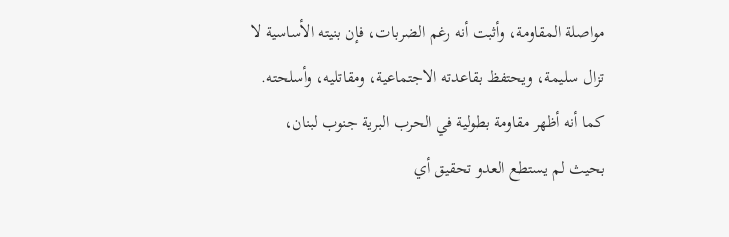مواصلة المقاومة، وأثبت أنه رغم الضربات، فإن بنيته الأساسية لا تزال سليمة، ويحتفظ بقاعدته الاجتماعية، ومقاتليه، وأسلحته. كما أنه أظهر مقاومة بطولية في الحرب البرية جنوب لبنان، بحيث لم يستطع العدو تحقيق أي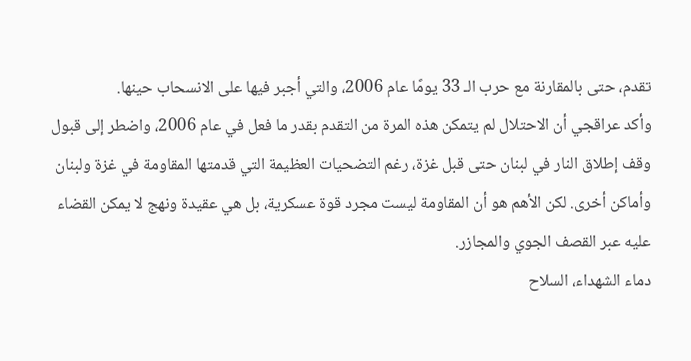تقدم، حتى بالمقارنة مع حرب الـ 33 يومًا عام 2006، والتي أجبر فيها على الانسحاب حينها.
وأكد عراقجي أن الاحتلال لم يتمكن هذه المرة من التقدم بقدر ما فعل في عام 2006، واضطر إلى قبول وقف إطلاق النار في لبنان حتى قبل غزة، رغم التضحيات العظيمة التي قدمتها المقاومة في غزة ولبنان وأماكن أخرى. لكن الأهم هو أن المقاومة ليست مجرد قوة عسكرية، بل هي عقيدة ونهج لا يمكن القضاء عليه عبر القصف الجوي والمجازر.
دماء الشهداء، السلاح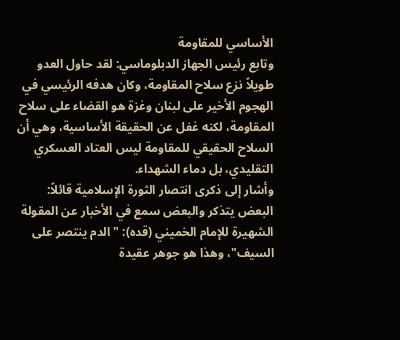الأساسي للمقاومة
وتابع رئيس الجهاز الدبلوماسي: لقد حاول العدو طويلاً نزع سلاح المقاومة، وكان هدفه الرئيسي في الهجوم الأخير على لبنان وغزة هو القضاء على سلاح المقاومة، لكنه غفل عن الحقيقة الأساسية، وهي أن السلاح الحقيقي للمقاومة ليس العتاد العسكري التقليدي، بل دماء الشهداء.
وأشار إلى ذكرى انتصار الثورة الإسلامية قائلاً: البعض يتذكر والبعض سمع في الأخبار عن المقولة الشهيرة للإمام الخميني (قده): "الدم ينتصر على السيف"، وهذا هو جوهر عقيدة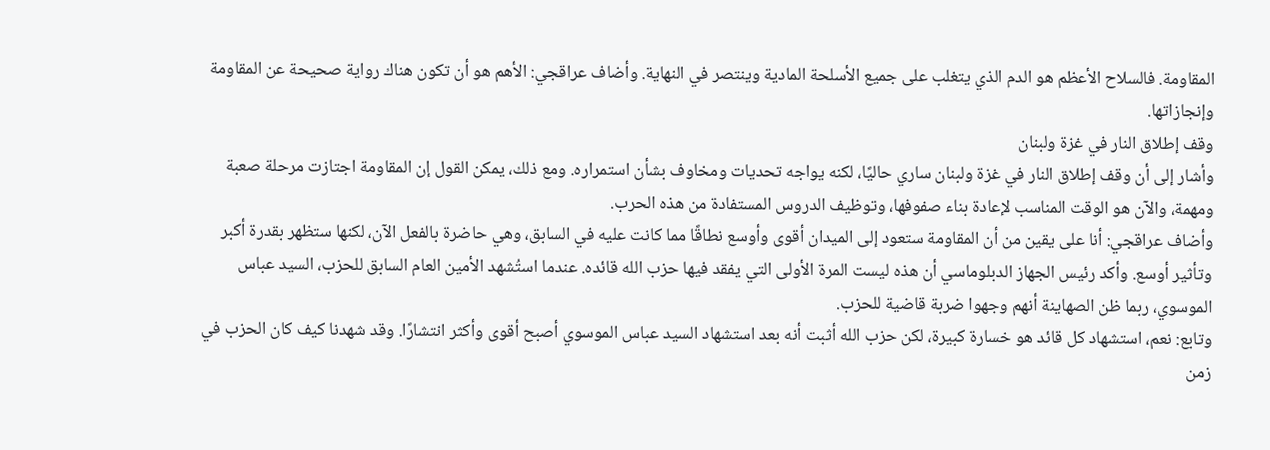المقاومة. فالسلاح الأعظم هو الدم الذي يتغلب على جميع الأسلحة المادية وينتصر في النهاية. وأضاف عراقجي: الأهم هو أن تكون هناك رواية صحيحة عن المقاومة وإنجازاتها.
وقف إطلاق النار في غزة ولبنان
وأشار إلى أن وقف إطلاق النار في غزة ولبنان ساري حاليًا، لكنه يواجه تحديات ومخاوف بشأن استمراره. ومع ذلك، يمكن القول إن المقاومة اجتازت مرحلة صعبة ومهمة، والآن هو الوقت المناسب لإعادة بناء صفوفها، وتوظيف الدروس المستفادة من هذه الحرب.
وأضاف عراقجي: أنا على يقين من أن المقاومة ستعود إلى الميدان أقوى وأوسع نطاقًا مما كانت عليه في السابق، وهي حاضرة بالفعل الآن، لكنها ستظهر بقدرة أكبر وتأثير أوسع. وأكد رئيس الجهاز الدبلوماسي أن هذه ليست المرة الأولى التي يفقد فيها حزب الله قائده. عندما استُشهد الأمين العام السابق للحزب، السيد عباس الموسوي، ربما ظن الصهاينة أنهم وجهوا ضربة قاضية للحزب.
وتابع: نعم، استشهاد كل قائد هو خسارة كبيرة، لكن حزب الله أثبت أنه بعد استشهاد السيد عباس الموسوي أصبح أقوى وأكثر انتشارًا. وقد شهدنا كيف كان الحزب في زمن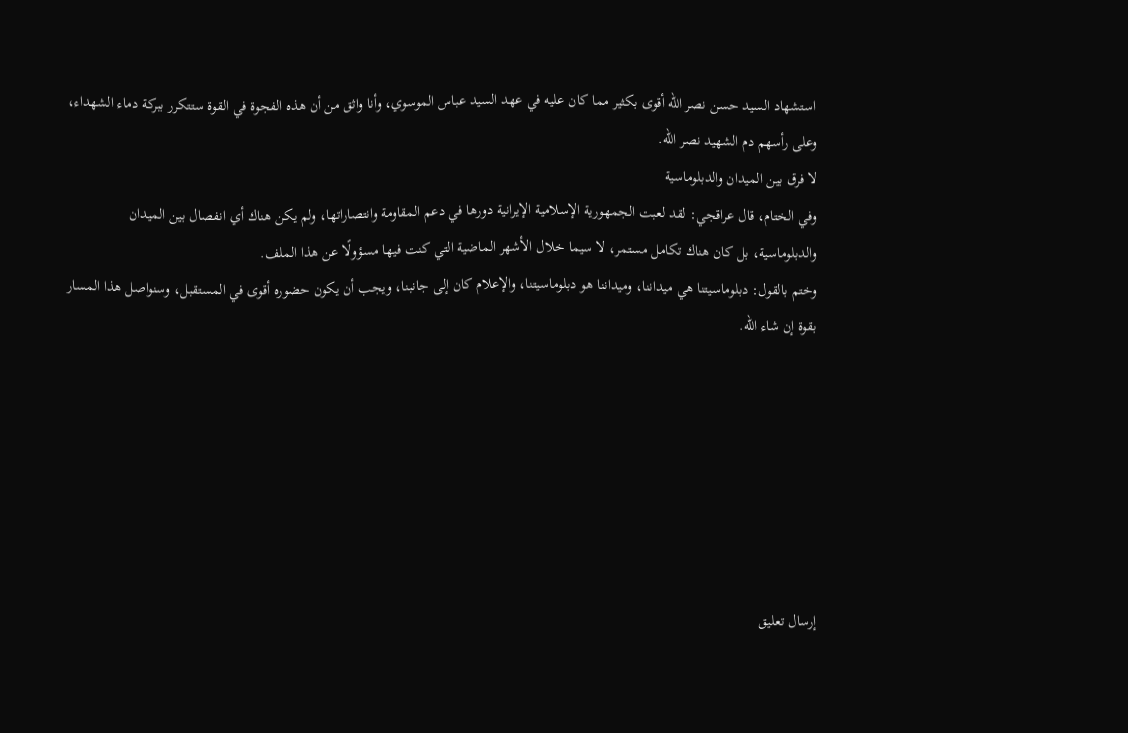استشهاد السيد حسن نصر الله أقوى بكثير مما كان عليه في عهد السيد عباس الموسوي، وأنا واثق من أن هذه الفجوة في القوة ستتكرر ببركة دماء الشهداء، وعلى رأسهم دم الشهيد نصر الله.
لا فرق بين الميدان والدبلوماسية
وفي الختام، قال عراقجي: لقد لعبت الجمهورية الإسلامية الإيرانية دورها في دعم المقاومة وانتصاراتها، ولم يكن هناك أي انفصال بين الميدان والدبلوماسية، بل كان هناك تكامل مستمر، لا سيما خلال الأشهر الماضية التي كنت فيها مسؤولًا عن هذا الملف.
وختم بالقول: دبلوماسيتنا هي ميداننا، وميداننا هو دبلوماسيتنا، والإعلام كان إلى جانبنا، ويجب أن يكون حضوره أقوى في المستقبل، وسنواصل هذا المسار بقوة إن شاء الله.







إرسال تعليق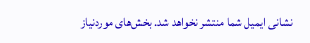نشانی ایمیل شما منتشر نخواهد شد. بخش‌های موردنیاز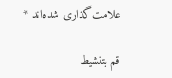علامت‌گذاری شده‌اند *

قم بتنشيط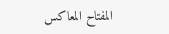المفتاح المعاكس